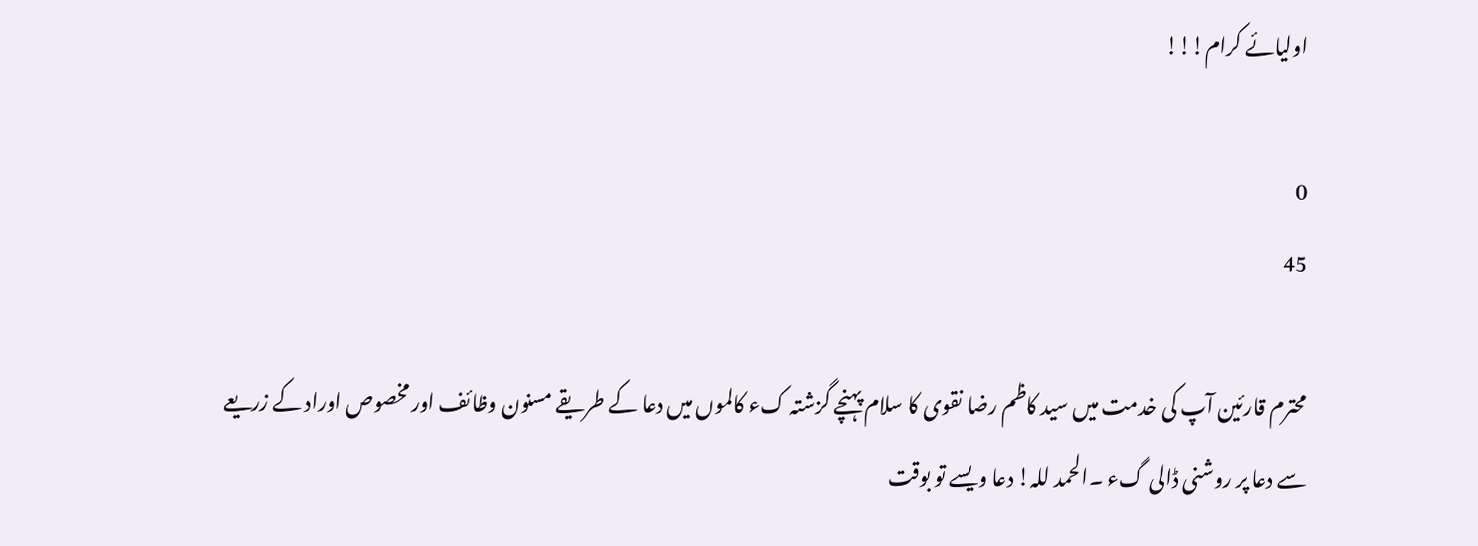اولیائے کرام!!!

0
45

محترم قارئین آپ کی خدمت میں سید کاظم رضا نقوی کا سلام پہنچے گزشتہ کء کالموں میں دعا کے طریقے مسنون وظائف اور مخصوص اوراد کے زریعے سے دعا پر روشنی ڈالی گء ۔الحمد للہ! دعا ویسے تو بوقت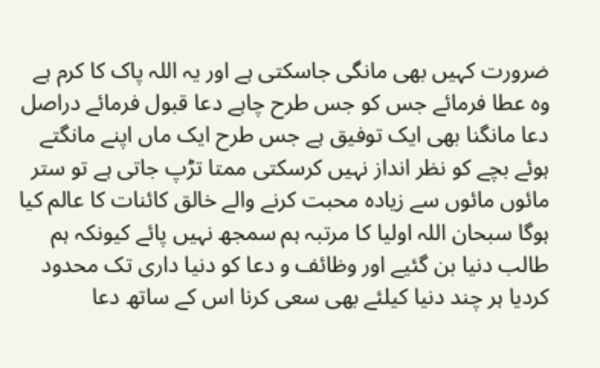ضرورت کہیں بھی مانگی جاسکتی ہے اور یہ اللہ پاک کا کرم ہے وہ عطا فرمائے جس کو جس طرح چاہے دعا قبول فرمائے دراصل دعا مانگنا بھی ایک توفیق ہے جس طرح ایک ماں اپنے مانگتے ہوئے بچے کو نظر انداز نہیں کرسکتی ممتا تڑپ جاتی ہے تو ستر مائوں مائوں سے زیادہ محبت کرنے والے خالق کائنات کا عالم کیا ہوگا سبحان اللہ اولیا کا مرتبہ ہم سمجھ نہیں پائے کیونکہ ہم طالب دنیا بن گئیے اور وظائف و دعا کو دنیا داری تک محدود کردیا ہر چند دنیا کیلئے بھی سعی کرنا اس کے ساتھ دعا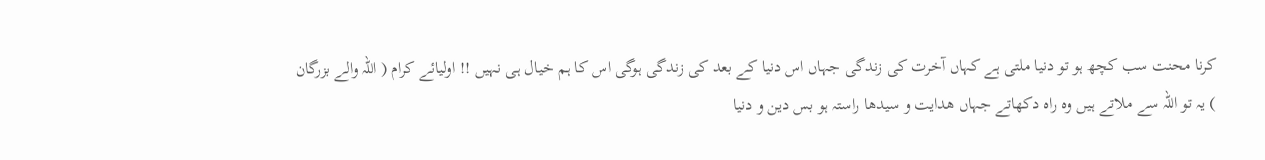کرنا محنت سب کچھ ہو تو دنیا ملتی ہے کہاں آخرت کی زندگی جہاں اس دنیا کے بعد کی زندگی ہوگی اس کا ہم خیال ہی نہیں !! اولیائے کرام ( اللہ والے بزرگان ) یہ تو اللہ سے ملاتے ہیں وہ راہ دکھاتے جہاں ھدایت و سیدھا راستہ ہو بس دین و دنیا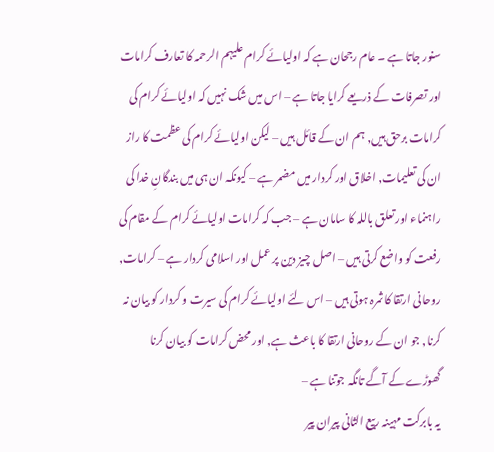سنور جاتا ہے ۔ عام رجحان ہے کہ اولیائے کرام علیہم الرحمہ کا تعارف کرامات اور تصرفات کے ذریعے کرایا جاتا ہے – اس میں شک نہیں کہ اولیائے کرام کی کرامات برحق ہیں, ہم ان کے قائل ہیں – لیکن اولیائے کرام کی عظمت کا راز ان کی تعلیمات, اخلاق اور کردار میں مضمر ہے – کیونکہ ان ہی میں بندگانِ خدا کی راہنماء اور تعلق باللہ کا سامان ہے – جب کہ کرامات اولیائے کرام کے مقام کی رفعت کو واضع کرتی ہیں – اصل چیز دین پر عمل اور اسلامی کردار ہے – کرامات, روحانی ارتقا کا ثمرہ ہوتی ہیں – اس لئے اولیائے کرام کی سیرت و کردار کو بیان نہ کرنا, جو ان کے روحانی ارتقا کا باعث ہے, اور محض کرامات کو بیان کرنا گھوڑے کے آگے تانگہ جوتنا ہے –
یہ بابرکت مہینہ ربیع الثانی پیران پیر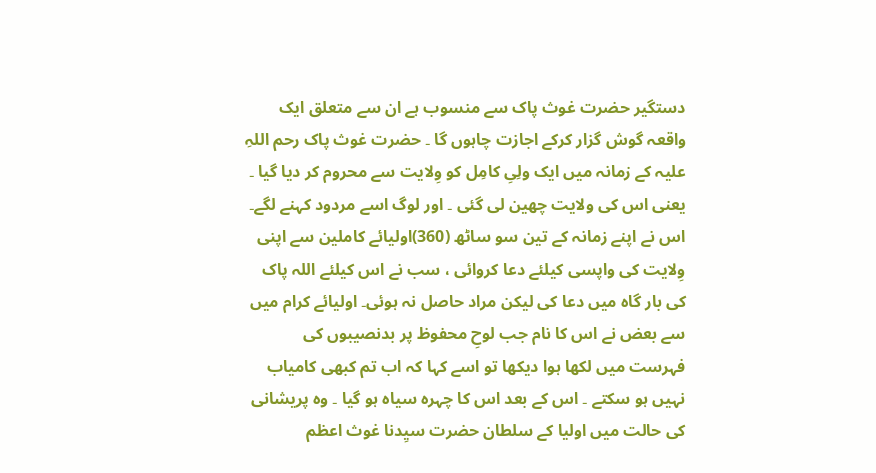دستگیر حضرت غوث پاک سے منسوب ہے ان سے متعلق ایک واقعہ گوش گزار کرکے اجازت چاہوں گا ۔ حضرت غوث پاک رحم اللہِ علیہ کے زمانہ میں ایک ولِیِ کامِل کو وِلایت سے محروم کر دیا گیا ۔ یعنی اس کی ولایت چھین لی گئی ۔ اور لوگ اسے مردود کہنے لگے۔ اس نے اپنے زمانہ کے تین سو ساٹھ (360)اولیائے کاملین سے اپنی وِلایت کی واپسی کیلئے دعا کروائی ، سب نے اس کیلئے اللہ پاک کی بار گاہ میں دعا کی لیکن مراد حاصل نہ ہوئی۔ اولیائے کرام میں سے بعض نے اس کا نام جب لوحِ محفوظ پر بدنصیبوں کی فہرست میں لکھا ہوا دیکھا تو اسے کہا کہ اب تم کبھی کامیاب نہیں ہو سکتے ۔ اس کے بعد اس کا چہرہ سیاہ ہو گیا ۔ وہ پریشانی کی حالت میں اولیا کے سلطان حضرت سیِدنا غوث اعظم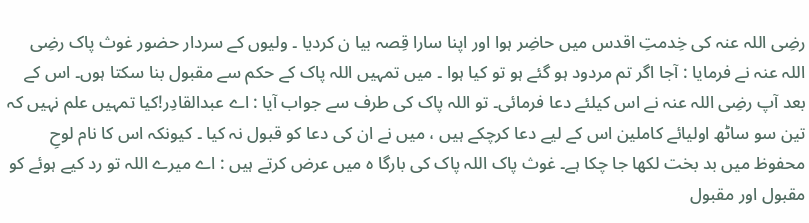رضِی اللہ عنہ کی خِدمتِ اقدس میں حاضِر ہوا اور اپنا سارا قِصہ بیا ن کردیا ۔ ولیوں کے سردار حضور غوث پاک رضِی اللہ عنہ نے فرمایا : آجا اگر تم مردود ہو گئے ہو تو کیا ہوا ۔ میں تمہیں اللہ پاک کے حکم سے مقبول بنا سکتا ہوں۔ اس کے بعد آپ رضِی اللہ عنہ نے اس کیلئے دعا فرمائی۔ تو اللہ پاک کی طرف سے جواب آیا : اے عبدالقادِر!کیا تمہیں علم نہیں کہ تین سو ساٹھ اولیائے کاملین اس کے لیے دعا کرچکے ہیں ، میں نے ان کی دعا کو قبول نہ کیا ۔ کیونکہ اس کا نام لوحِ محفوظ میں بد بخت لکھا جا چکا ہے۔ غوث پاک اللہ پاک کی بارگا ہ میں عرض کرتے ہیں : اے میرے اللہ تو رد کیے ہوئے کو مقبول اور مقبول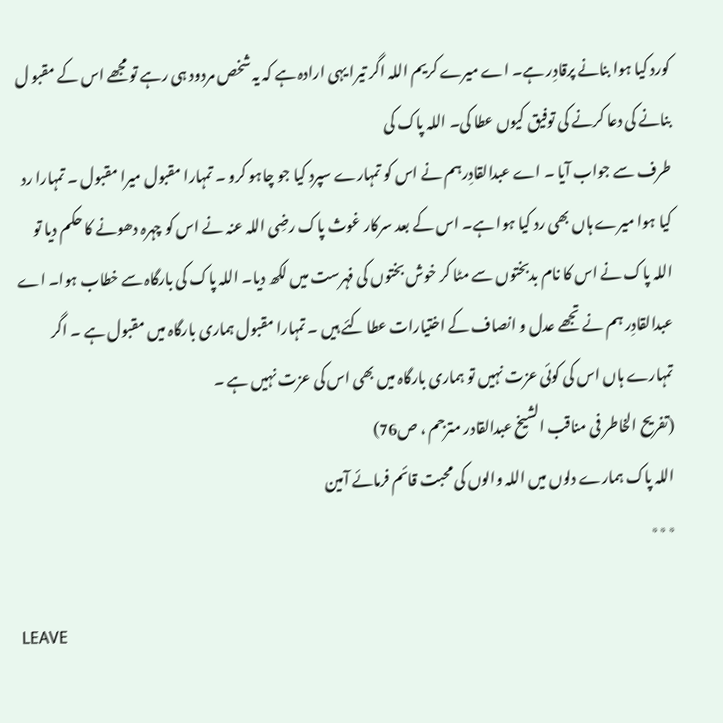کورد کیا ہوا بنانے پرقادِر ہے۔ اے میرے کریم اللہ اگر تیرا یہی ارادہ ہے کہ یہ شخص مردود ہی رہے تو مجھے اس کے مقبو ل بنانے کی دعا کرنے کی توفیق کیوں عطا کی۔ اللہ پاک کی
طرف سے جواب آیا ۔ اے عبدالقادِرہم نے اس کو تمہارے سپرد کیا جو چاہو کرو ۔ تمہارا مقبول میرا مقبول ۔ تمہارا رد کیا ہوا میرے ہاں بھی رد کیا ہوا ہے۔ اس کے بعد سرکار غوث پاک رضِی اللہ عنہ نے اس کو چہرہ دھونے کا حکم دیا تو اللہ پاک نے اس کا نام بدبختوں سے مٹا کر خوش بختوں کی فہرست میں لکھ دیا۔ اللہ پاک کی بارگاہ سے خطاب ہوا۔ اے عبدالقادِر ہم نے تجھے عدل و انصاف کے اختیارات عطا کئے ہیں ۔ تمہارا مقبول ہماری بارگاہ میں مقبول ہے ۔ اگر تمہارے ہاں اس کی کوئی عزت نہیں تو ہماری بارگاہ میں بھی اس کی عزت نہیں ہے ۔
(تفریح الخاطر فی مناقب الشیخ عبدالقادر مترجم ، ص76)
اللہ پاک ہمارے دلوں میں اللہ والوں کی محبت قائم فرمائے آمین
٭٭٭

LEAVE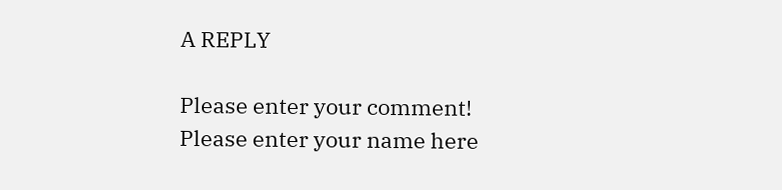A REPLY

Please enter your comment!
Please enter your name here